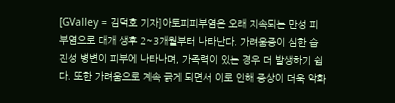[GValley = 김덕호 기자]아토피피부염은 오래 지속되는 만성 피부염으로 대개 생후 2~3개월부터 나타난다. 가려움증이 심한 습진성 병변이 피부에 나타나며, 가족력이 있는 경우 더 발생하기 쉽다. 또한 가려움으로 계속 긁게 되면서 이로 인해 증상이 더욱 악화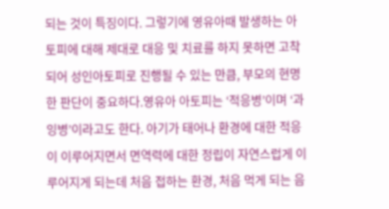되는 것이 특징이다. 그렇기에 영유아때 발생하는 아토피에 대해 제대로 대응 및 치료를 하지 못하면 고착되어 성인아토피로 진행될 수 있는 만큼, 부모의 현명한 판단이 중요하다.영유아 아토피는 ‘적응병’이며 ‘과잉병’이라고도 한다. 아기가 태어나 환경에 대한 적응이 이루어지면서 면역력에 대한 정립이 자연스럽게 이루어지게 되는데 처음 접하는 환경, 처음 먹게 되는 음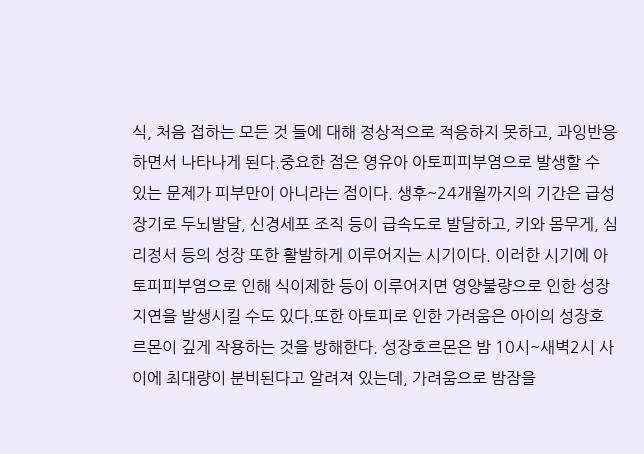식, 처음 접하는 모든 것 들에 대해 정상적으로 적응하지 못하고, 과잉반응 하면서 나타나게 된다.중요한 점은 영유아 아토피피부염으로 발생할 수 있는 문제가 피부만이 아니라는 점이다. 생후~24개월까지의 기간은 급성장기로 두뇌발달, 신경세포 조직 등이 급속도로 발달하고, 키와 몸무게, 심리정서 등의 성장 또한 활발하게 이루어지는 시기이다. 이러한 시기에 아토피피부염으로 인해 식이제한 등이 이루어지면 영양불량으로 인한 성장지연을 발생시킬 수도 있다.또한 아토피로 인한 가려움은 아이의 성장호르몬이 깊게 작용하는 것을 방해한다. 성장호르몬은 밤 10시~새벽2시 사이에 최대량이 분비된다고 알려져 있는데, 가려움으로 밤잠을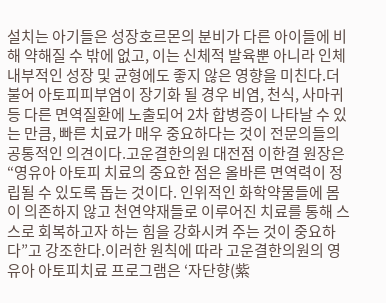설치는 아기들은 성장호르몬의 분비가 다른 아이들에 비해 약해질 수 밖에 없고, 이는 신체적 발육뿐 아니라 인체 내부적인 성장 및 균형에도 좋지 않은 영향을 미친다.더불어 아토피피부염이 장기화 될 경우 비염, 천식, 사마귀 등 다른 면역질환에 노출되어 2차 합병증이 나타날 수 있는 만큼, 빠른 치료가 매우 중요하다는 것이 전문의들의 공통적인 의견이다.고운결한의원 대전점 이한결 원장은 “영유아 아토피 치료의 중요한 점은 올바른 면역력이 정립될 수 있도록 돕는 것이다. 인위적인 화학약물들에 몸이 의존하지 않고 천연약재들로 이루어진 치료를 통해 스스로 회복하고자 하는 힘을 강화시켜 주는 것이 중요하다”고 강조한다.이러한 원칙에 따라 고운결한의원의 영유아 아토피치료 프로그램은 ‘자단향(紫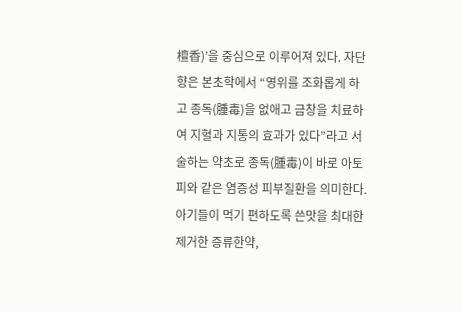檀香)’을 중심으로 이루어져 있다. 자단향은 본초학에서 “영위를 조화롭게 하고 종독(腫毒)을 없애고 금창을 치료하여 지혈과 지통의 효과가 있다”라고 서술하는 약초로 종독(腫毒)이 바로 아토피와 같은 염증성 피부질환을 의미한다.아기들이 먹기 편하도록 쓴맛을 최대한 제거한 증류한약,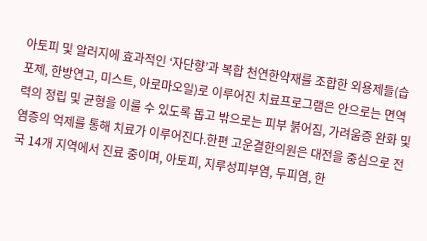아토피 및 알러지에 효과적인 ‘자단향’과 복합 천연한약재를 조합한 외용제들(습포제, 한방연고, 미스트, 아로마오일)로 이루어진 치료프로그램은 안으로는 면역력의 정립 및 균형을 이룰 수 있도록 돕고 밖으로는 피부 붉어짐, 가려움증 완화 및 염증의 억제를 통해 치료가 이루어진다.한편 고운결한의원은 대전을 중심으로 전국 14개 지역에서 진료 중이며, 아토피, 지루성피부염, 두피염, 한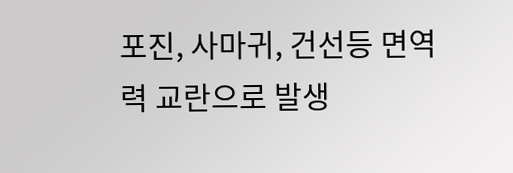포진, 사마귀, 건선등 면역력 교란으로 발생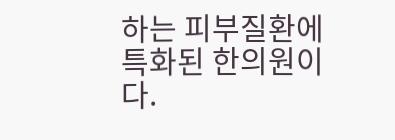하는 피부질환에 특화된 한의원이다.